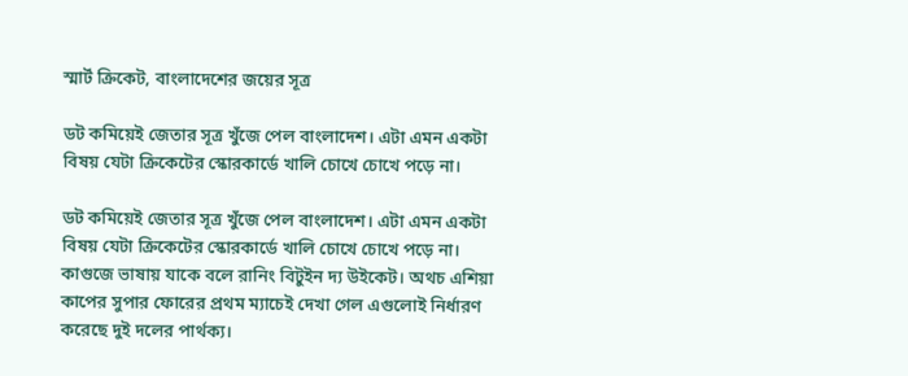স্মার্ট ক্রিকেট, বাংলাদেশের জয়ের সূত্র

ডট কমিয়েই জেতার সূত্র খুঁজে পেল বাংলাদেশ। এটা এমন একটা বিষয় যেটা ক্রিকেটের স্কোরকার্ডে খালি চোখে চোখে পড়ে না।

ডট কমিয়েই জেতার সূত্র খুঁজে পেল বাংলাদেশ। এটা এমন একটা বিষয় যেটা ক্রিকেটের স্কোরকার্ডে খালি চোখে চোখে পড়ে না। কাগুজে ভাষায় যাকে বলে রানিং বিটুইন দ্য উইকেট। অথচ এশিয়া কাপের সুপার ফোরের প্রথম ম্যাচেই দেখা গেল এগুলোই নির্ধারণ করেছে দুই দলের পার্থক্য।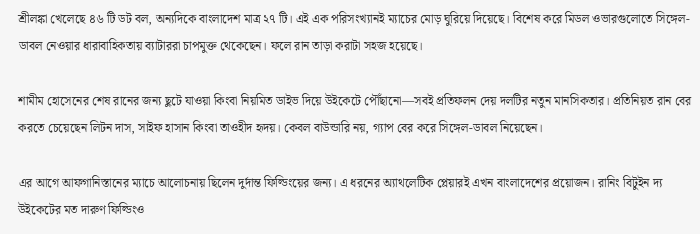শ্রীলঙ্কা খেলেছে ৪৬ টি ডট বল, অন্যদিকে বাংলাদেশ মাত্র ২৭ টি। এই এক পরিসংখ্যানই ম্যাচের মোড় ঘুরিয়ে দিয়েছে। বিশেষ করে মিডল ওভারগুলোতে সিঙ্গেল-ডাবল নেওয়ার ধারাবাহিকতায় ব্যাটাররা চাপমুক্ত থেকেছেন। ফলে রান তাড়া করাটা সহজ হয়েছে।

শামীম হোসেনের শেষ রানের জন্য ছুটে যাওয়া কিংবা নিয়মিত ডাইভ দিয়ে উইকেটে পৌঁছানো—সবই প্রতিফলন দেয় দলটির নতুন মানসিকতার। প্রতিনিয়ত রান বের করতে চেয়েছেন লিটন দাস, সাইফ হাসান কিংবা তাওহীদ হৃদয়। কেবল বাউন্ডারি নয়, গ্যাপ বের করে সিঙ্গেল-ডাবল নিয়েছেন।

এর আগে আফগানিস্তানের ম্যাচে আলোচনায় ছিলেন দুর্দান্ত ফিল্ডিংয়ের জন্য। এ ধরনের অ্যাথলেটিক প্লেয়ারই এখন বাংলাদেশের প্রয়োজন। রানিং বিটুইন দ্য উইকেটের মত দারুণ ফিল্ডিংও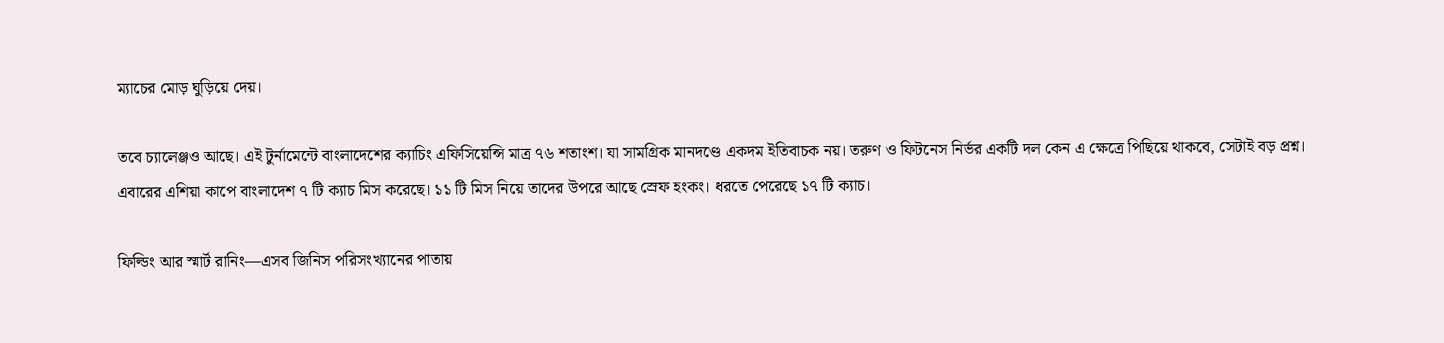ম্যাচের মোড় ঘুড়িয়ে দেয়।

তবে চ্যালেঞ্জও আছে। এই টুর্নামেন্টে বাংলাদেশের ক্যাচিং এফিসিয়েন্সি মাত্র ৭৬ শতাংশ। যা সামগ্রিক মানদণ্ডে একদম ইতিবাচক নয়। তরুণ ও ফিটনেস নির্ভর একটি দল কেন এ ক্ষেত্রে পিছিয়ে থাকবে, সেটাই বড় প্রশ্ন। এবারের এশিয়া কাপে বাংলাদেশ ৭ টি ক্যাচ মিস করেছে। ১১ টি মিস নিয়ে তাদের উপরে আছে স্রেফ হংকং। ধরতে পেরেছে ১৭ টি ক্যাচ।

ফিল্ডিং আর স্মার্ট রানিং—এসব জিনিস পরিসংখ্যানের পাতায়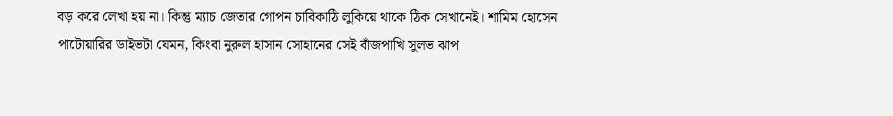বড় করে লেখা হয় না। কিন্তু ম্যাচ জেতার গোপন চাবিকাঠি লুকিয়ে থাকে ঠিক সেখানেই। শামিম হোসেন পাটোয়ারির ডাইভটা যেমন, কিংবা নুরুল হাসান সোহানের সেই বাঁজপাখি সুলভ ঝাপ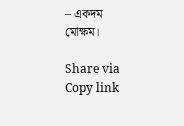– একদম মোক্ষম।

Share via
Copy link